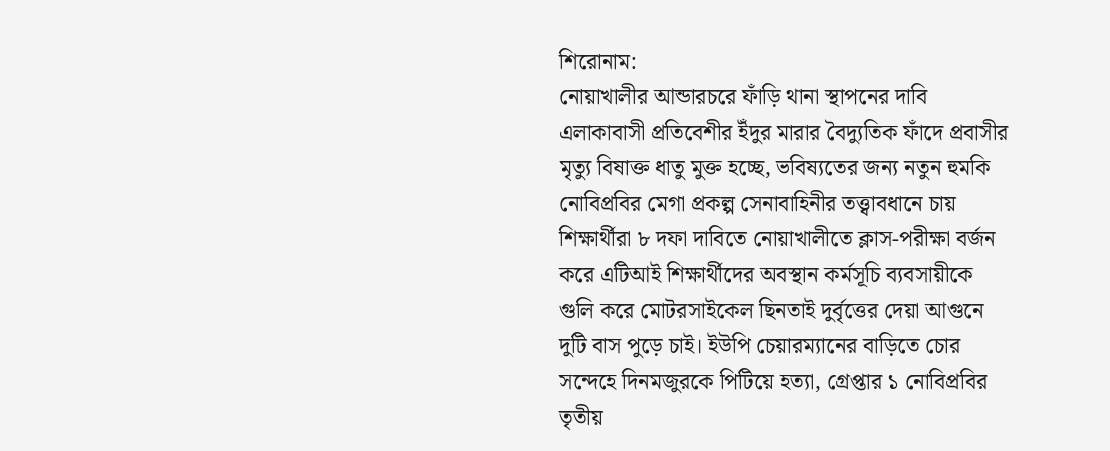শিরোনাম:
নোয়াখালীর আন্ডারচরে ফাঁড়ি থানা স্থাপনের দাবি এলাকাবাসী প্রতিবেশীর ইঁদুর মারার বৈদ্যুতিক ফাঁদে প্রবাসীর মৃত্যু বিষাক্ত ধাতু মুক্ত হচ্ছে, ভবিষ্যতের জন্য নতুন হুমকি নোবিপ্রবির মেগা প্রকল্প সেনাবাহিনীর তত্ত্বাবধানে চায় শিক্ষার্থীরা ৮ দফা দাবিতে নোয়াখালীতে ক্লাস-পরীক্ষা বর্জন করে এটিআই শিক্ষার্থীদের অবস্থান কর্মসূচি ব্যবসায়ীকে গুলি করে মোটরসাইকেল ছিনতাই দুর্বৃত্তের দেয়া আগুনে দুটি বাস পুড়ে চাই। ইউপি চেয়ারম্যানের বাড়িতে চোর সন্দেহে দিনমজুরকে পিটিয়ে হত্যা, গ্রেপ্তার ১ নোবিপ্রবির তৃতীয়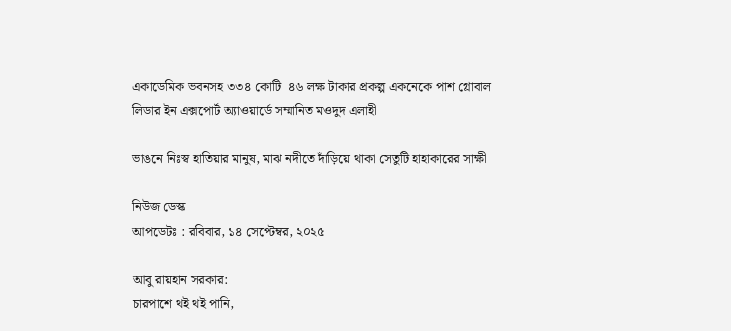একাডেমিক ভবনসহ ৩৩৪ কোটি  ৪৬ লক্ষ টাকার প্রকল্প একনেকে পাশ গ্লোবাল লিডার ইন এক্সপোর্ট অ্যাওয়ার্ডে সম্মানিত মওদুদ এলাহী

ভাঙনে নিঃস্ব হাতিয়ার মানুষ, মাঝ নদীতে দাঁড়িয়ে থাকা সেতুটি হাহাকারের সাক্ষী

নিউজ ডেস্ক
আপডেটঃ : রবিবার, ১৪ সেপ্টেম্বর, ২০২৫

আবু রায়হান সরকার:
চারপাশে থই থই পানি,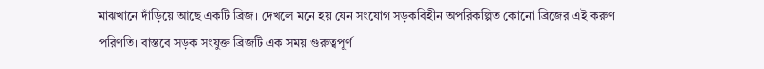মাঝখানে দাঁড়িয়ে আছে একটি ব্রিজ। দেখলে মনে হয় যেন সংযোগ সড়কবিহীন অপরিকল্পিত কোনো ব্রিজের এই করুণ পরিণতি। বাস্তবে সড়ক সংযুক্ত ব্রিজটি এক সময় গুরুত্বপূর্ণ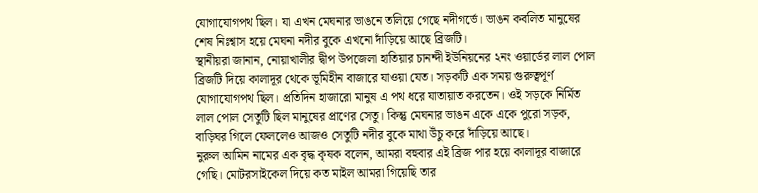যোগাযোগপথ ছিল। যা এখন মেঘনার ভাঙনে তলিয়ে গেছে নদীগর্ভে। ভাঙন কবলিত মানুষের শেষ নিঃশ্বাস হয়ে মেঘনা নদীর বুকে এখনো দাঁড়িয়ে আছে ব্রিজটি।
স্থানীয়রা জানান, নোয়াখালীর দ্বীপ উপজেলা হাতিয়ার চানন্দী ইউনিয়নের ২নং ওয়ার্ডের লাল পোল ব্রিজটি দিয়ে কালাদূর থেকে ভূমিহীন বাজারে যাওয়া যেত। সড়কটি এক সময় গুরুত্বপূর্ণ যোগাযোগপথ ছিল। প্রতিদিন হাজারো মানুষ এ পথ ধরে যাতায়াত করতেন। ওই সড়কে নির্মিত লাল পোল সেতুটি ছিল মানুষের প্রাণের সেতু। কিন্তু মেঘনার ভাঙন একে একে পুরো সড়ক, বাড়িঘর গিলে ফেললেও আজও সেতুটি নদীর বুকে মাথা উঁচু করে দাঁড়িয়ে আছে।
নুরুল আমিন নামের এক বৃদ্ধ কৃষক বলেন, আমরা বহুবার এই ব্রিজ পার হয়ে কালাদূর বাজারে গেছি। মোটরসাইকেল দিয়ে কত মাইল আমরা গিয়েছি তার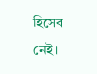হিসেব নেই।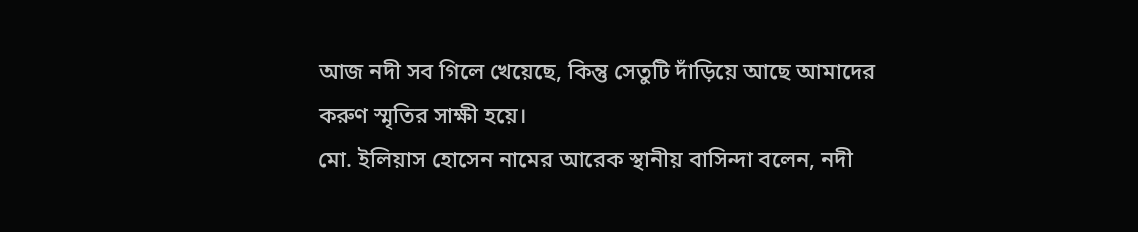আজ নদী সব গিলে খেয়েছে, কিন্তু সেতুটি দাঁড়িয়ে আছে আমাদের করুণ স্মৃতির সাক্ষী হয়ে।
মো. ইলিয়াস হোসেন নামের আরেক স্থানীয় বাসিন্দা বলেন, নদী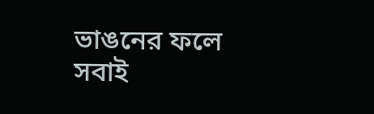ভাঙনের ফলে সবাই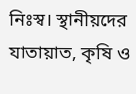নিঃস্ব। স্থানীয়দের যাতায়াত, কৃষি ও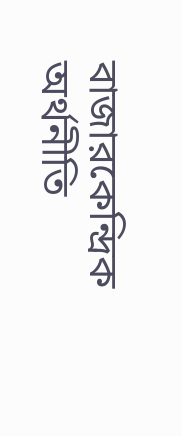বাজারকেন্দ্রিক অর্থনীতি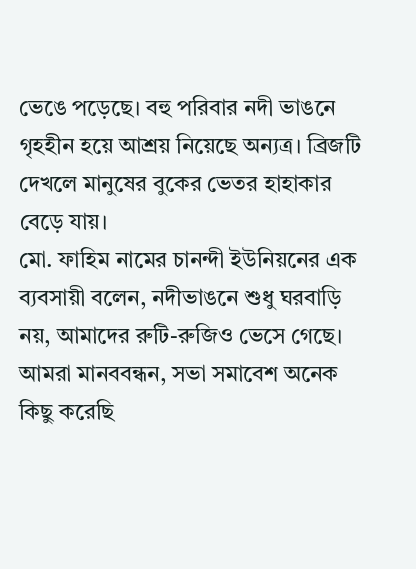ভেঙে পড়েছে। বহু পরিবার নদী ভাঙনে গৃহহীন হয়ে আশ্রয় নিয়েছে অন্যত্র। ব্রিজটি দেখলে মানুষের বুকের ভেতর হাহাকার বেড়ে যায়।
মো. ফাহিম নামের চানন্দী ইউনিয়নের এক ব্যবসায়ী বলেন, নদীভাঙনে শুধু ঘরবাড়ি নয়, আমাদের রুটি-রুজিও ভেসে গেছে। আমরা মানববন্ধন, সভা সমাবেশ অনেক কিছু করেছি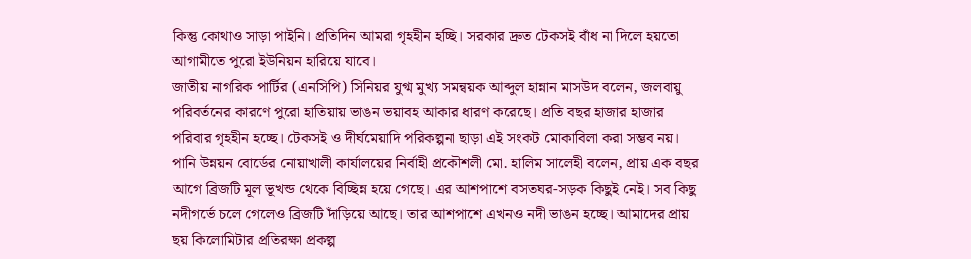কিন্তু কোথাও সাড়া পাইনি। প্রতিদিন আমরা গৃহহীন হচ্ছি। সরকার দ্রুত টেকসই বাঁধ না দিলে হয়তো আগামীতে পুরো ইউনিয়ন হারিয়ে যাবে।
জাতীয় নাগরিক পার্টির (এনসিপি) সিনিয়র যুগ্ম মুখ্য সমন্বয়ক আব্দুল হান্নান মাসউদ বলেন, জলবায়ু পরিবর্তনের কারণে পুরো হাতিয়ায় ভাঙন ভয়াবহ আকার ধারণ করেছে। প্রতি বছর হাজার হাজার পরিবার গৃহহীন হচ্ছে। টেকসই ও দীর্ঘমেয়াদি পরিকল্পনা ছাড়া এই সংকট মোকাবিলা করা সম্ভব নয়।
পানি উন্নয়ন বোর্ডের নোয়াখালী কার্যালয়ের নির্বাহী প্রকৌশলী মো. হালিম সালেহী বলেন, প্রায় এক বছর আগে ব্রিজটি মূল ভূখন্ড থেকে বিচ্ছিন্ন হয়ে গেছে। এর আশপাশে বসতঘর-সড়ক কিছুই নেই। সব কিছু নদীগর্ভে চলে গেলেও ব্রিজটি দাঁড়িয়ে আছে। তার আশপাশে এখনও নদী ভাঙন হচ্ছে। আমাদের প্রায় ছয় কিলোমিটার প্রতিরক্ষা প্রকল্প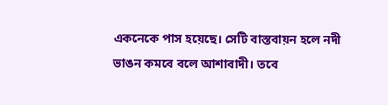একনেকে পাস হয়েছে। সেটি বাস্তবায়ন হলে নদী ভাঙন কমবে বলে আশাবাদী। তবে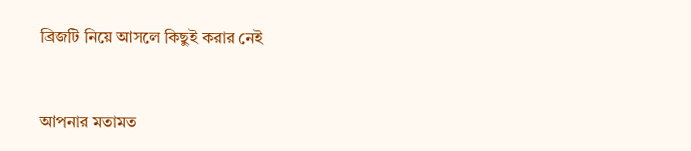ব্রিজটি নিয়ে আসলে কিছুই করার নেই


আপনার মতামত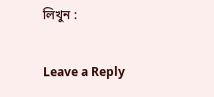লিখুন :

Leave a Reply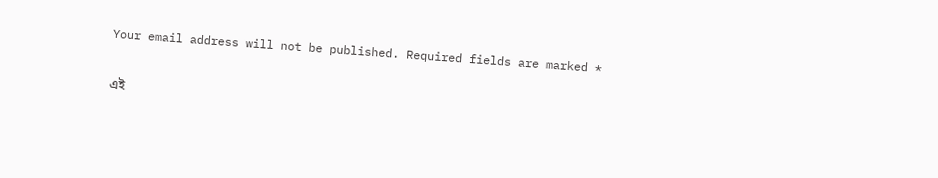Your email address will not be published. Required fields are marked *

এই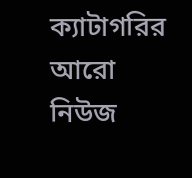ক্যাটাগরির আরো নিউজ